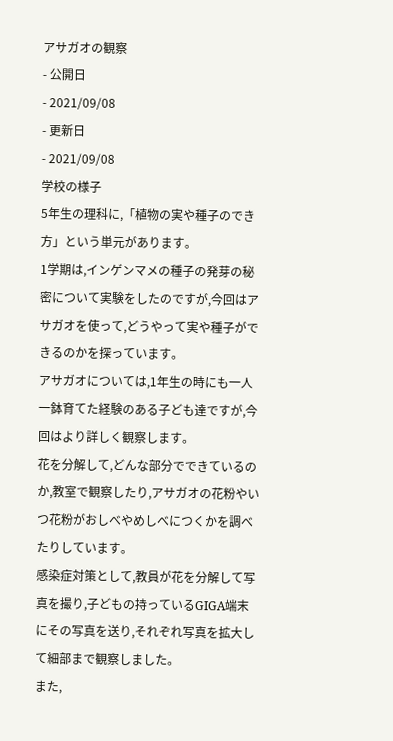アサガオの観察
- 公開日
- 2021/09/08
- 更新日
- 2021/09/08
学校の様子
5年生の理科に,「植物の実や種子のでき方」という単元があります。
1学期は,インゲンマメの種子の発芽の秘密について実験をしたのですが,今回はアサガオを使って,どうやって実や種子ができるのかを探っています。
アサガオについては,1年生の時にも一人一鉢育てた経験のある子ども達ですが,今回はより詳しく観察します。
花を分解して,どんな部分でできているのか,教室で観察したり,アサガオの花粉やいつ花粉がおしべやめしべにつくかを調べたりしています。
感染症対策として,教員が花を分解して写真を撮り,子どもの持っているGIGA端末にその写真を送り,それぞれ写真を拡大して細部まで観察しました。
また,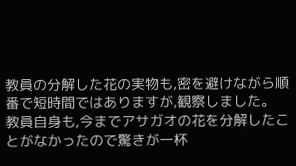教員の分解した花の実物も,密を避けながら順番で短時間ではありますが,観察しました。
教員自身も,今までアサガオの花を分解したことがなかったので驚きが一杯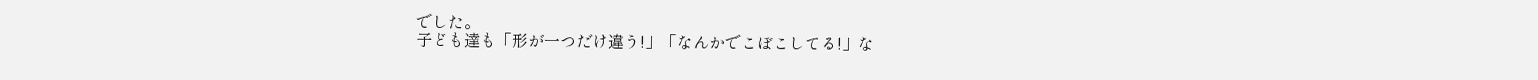でした。
子ども達も「形が一つだけ違う!」「なんかでこぼこしてる!」な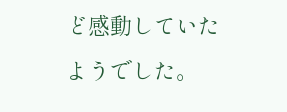ど感動していたようでした。